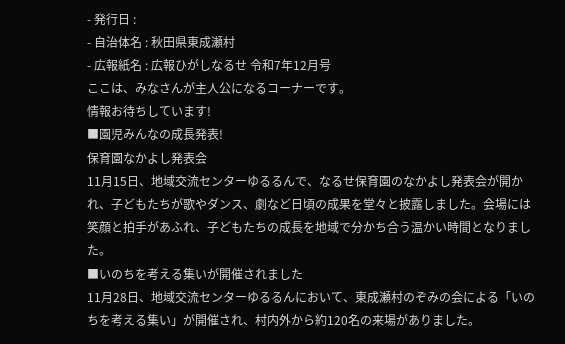- 発行日 :
- 自治体名 : 秋田県東成瀬村
- 広報紙名 : 広報ひがしなるせ 令和7年12月号
ここは、みなさんが主人公になるコーナーです。
情報お待ちしています!
■園児みんなの成長発表!
保育園なかよし発表会
11月15日、地域交流センターゆるるんで、なるせ保育園のなかよし発表会が開かれ、子どもたちが歌やダンス、劇など日頃の成果を堂々と披露しました。会場には笑顔と拍手があふれ、子どもたちの成長を地域で分かち合う温かい時間となりました。
■いのちを考える集いが開催されました
11月28日、地域交流センターゆるるんにおいて、東成瀬村のぞみの会による「いのちを考える集い」が開催され、村内外から約120名の来場がありました。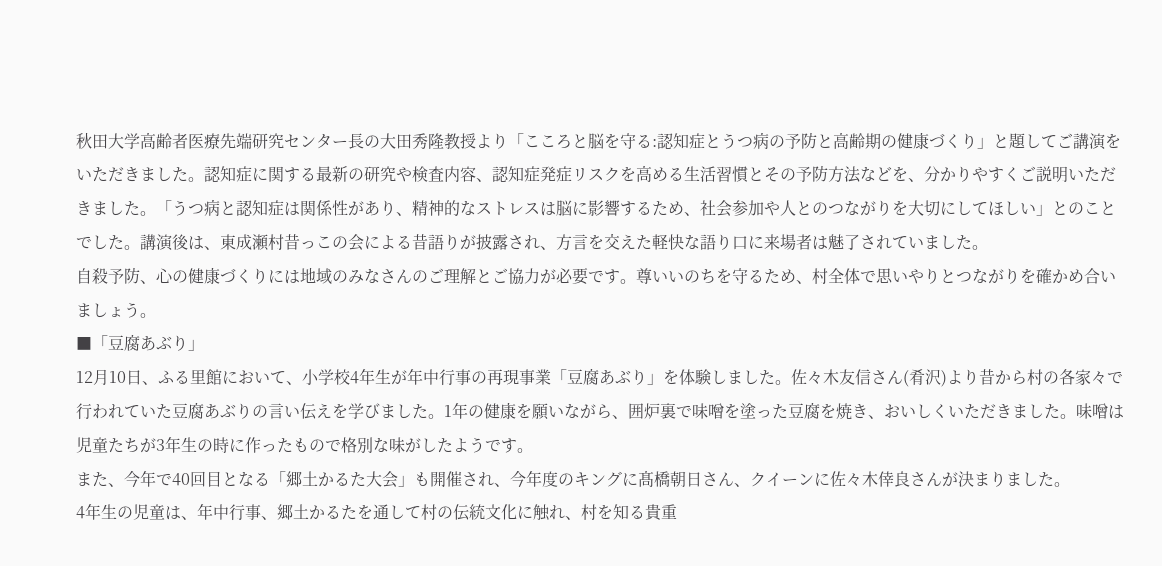秋田大学高齢者医療先端研究センター長の大田秀隆教授より「こころと脳を守る:認知症とうつ病の予防と高齢期の健康づくり」と題してご講演をいただきました。認知症に関する最新の研究や検査内容、認知症発症リスクを高める生活習慣とその予防方法などを、分かりやすくご説明いただきました。「うつ病と認知症は関係性があり、精神的なストレスは脳に影響するため、社会参加や人とのつながりを大切にしてほしい」とのことでした。講演後は、東成瀬村昔っこの会による昔語りが披露され、方言を交えた軽快な語り口に来場者は魅了されていました。
自殺予防、心の健康づくりには地域のみなさんのご理解とご協力が必要です。尊いいのちを守るため、村全体で思いやりとつながりを確かめ合いましょう。
■「豆腐あぶり」
12月10日、ふる里館において、小学校4年生が年中行事の再現事業「豆腐あぶり」を体験しました。佐々木友信さん(肴沢)より昔から村の各家々で行われていた豆腐あぶりの言い伝えを学びました。1年の健康を願いながら、囲炉裏で味噌を塗った豆腐を焼き、おいしくいただきました。味噌は児童たちが3年生の時に作ったもので格別な味がしたようです。
また、今年で40回目となる「郷土かるた大会」も開催され、今年度のキングに髙橋朝日さん、クイーンに佐々木倖良さんが決まりました。
4年生の児童は、年中行事、郷土かるたを通して村の伝統文化に触れ、村を知る貴重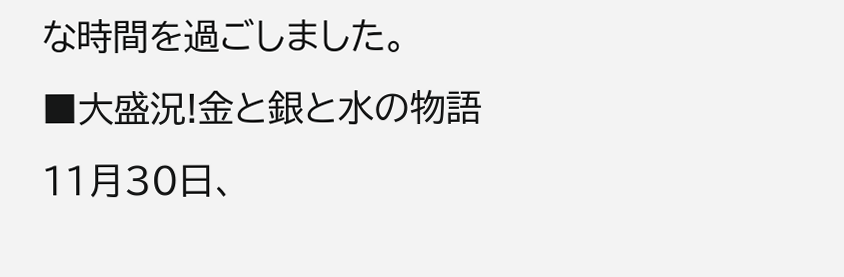な時間を過ごしました。
■大盛況!金と銀と水の物語
11月30日、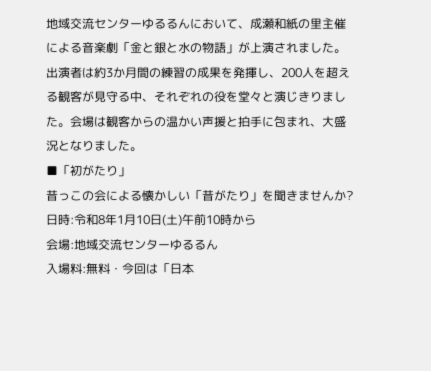地域交流センターゆるるんにおいて、成瀬和紙の里主催による音楽劇「金と銀と水の物語」が上演されました。出演者は約3か月間の練習の成果を発揮し、200人を超える観客が見守る中、それぞれの役を堂々と演じきりました。会場は観客からの温かい声援と拍手に包まれ、大盛況となりました。
■「初がたり」
昔っこの会による懐かしい「昔がたり」を聞きませんか?
日時:令和8年1月10日(土)午前10時から
会場:地域交流センターゆるるん
入場料:無料・今回は「日本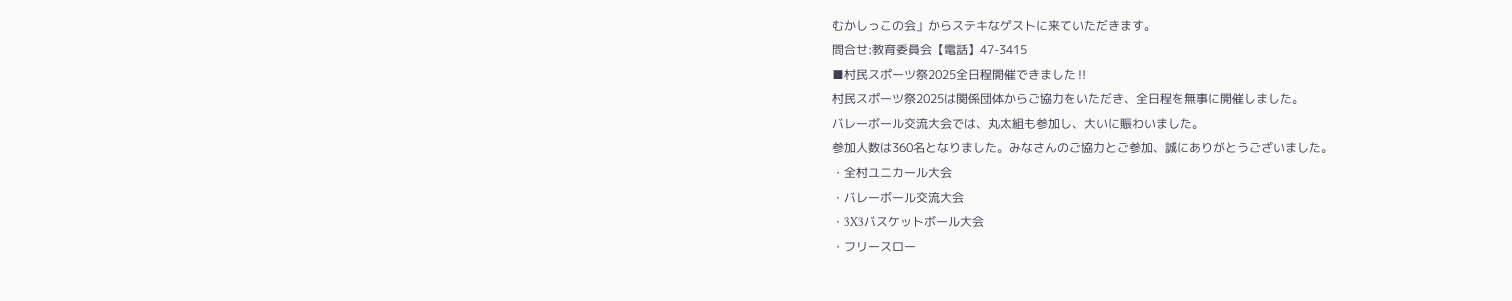むかしっこの会」からステキなゲストに来ていただきます。
問合せ:教育委員会【電話】47-3415
■村民スポーツ祭2025全日程開催できました‼
村民スポーツ祭2025は関係団体からご協力をいただき、全日程を無事に開催しました。
バレーボール交流大会では、丸太組も参加し、大いに賑わいました。
参加人数は360名となりました。みなさんのご協力とご参加、誠にありがとうございました。
・全村ユニカール大会
・バレーボール交流大会
・3X3バスケットボール大会
・フリースロー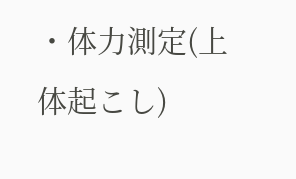・体力測定(上体起こし)